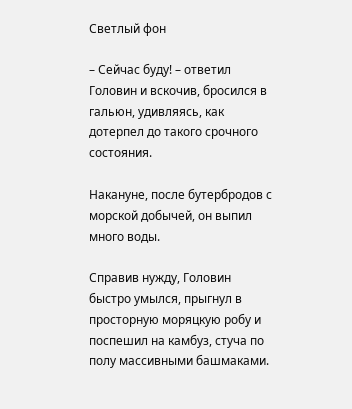Светлый фон

– Сейчас буду! – ответил Головин и вскочив, бросился в гальюн, удивляясь, как дотерпел до такого срочного состояния.

Накануне, после бутербродов с морской добычей, он выпил много воды.

Справив нужду, Головин быстро умылся, прыгнул в просторную моряцкую робу и поспешил на камбуз, стуча по полу массивными башмаками.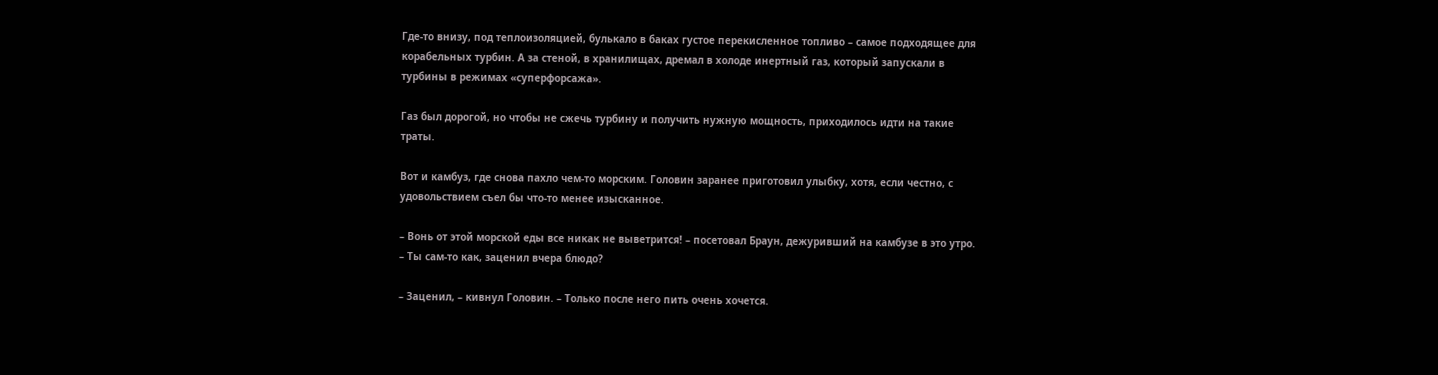Где-то внизу, под теплоизоляцией, булькало в баках густое перекисленное топливо – самое подходящее для корабельных турбин. А за стеной, в хранилищах, дремал в холоде инертный газ, который запускали в турбины в режимах «суперфорсажа».

Газ был дорогой, но чтобы не сжечь турбину и получить нужную мощность, приходилось идти на такие траты.

Вот и камбуз, где снова пахло чем-то морским. Головин заранее приготовил улыбку, хотя, если честно, с удовольствием съел бы что-то менее изысканное.

– Вонь от этой морской еды все никак не выветрится! – посетовал Браун, дежуривший на камбузе в это утро. – Ты сам-то как, заценил вчера блюдо?

– Заценил, – кивнул Головин. – Только после него пить очень хочется.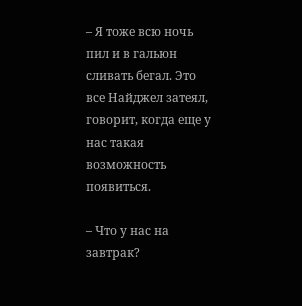– Я тоже всю ночь пил и в гальюн сливать бегал. Это все Найджел затеял, говорит, когда еще у нас такая возможность появиться.

– Что у нас на завтрак?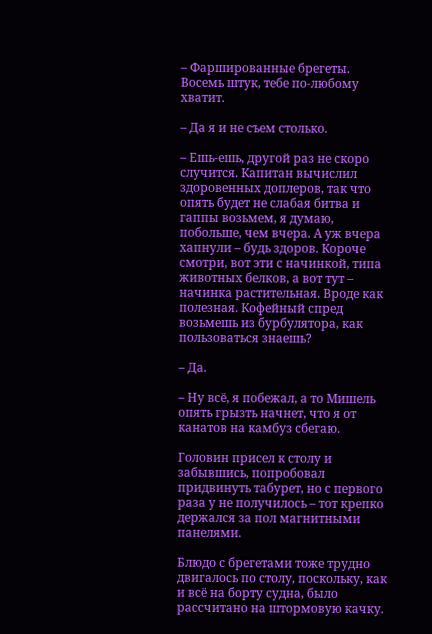– Фаршированные брегеты. Восемь штук, тебе по-любому хватит.

– Да я и не съем столько.

– Ешь-ешь, другой раз не скоро случится. Капитан вычислил здоровенных доплеров, так что опять будет не слабая битва и гаппы возьмем, я думаю, побольше, чем вчера. А уж вчера хапнули – будь здоров. Короче смотри, вот эти с начинкой, типа животных белков, а вот тут – начинка растительная. Вроде как полезная. Кофейный спред возьмешь из бурбулятора, как пользоваться знаешь?

– Да.

– Ну всё, я побежал, а то Мишель опять грызть начнет, что я от канатов на камбуз сбегаю.

Головин присел к столу и забывшись, попробовал придвинуть табурет, но с первого раза у не получилось – тот крепко держался за пол магнитными панелями.

Блюдо с брегетами тоже трудно двигалось по столу, поскольку, как и всё на борту судна, было рассчитано на штормовую качку.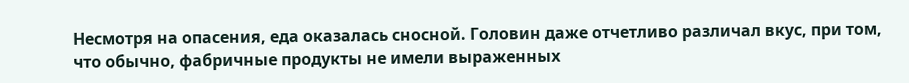Несмотря на опасения, еда оказалась сносной. Головин даже отчетливо различал вкус, при том, что обычно, фабричные продукты не имели выраженных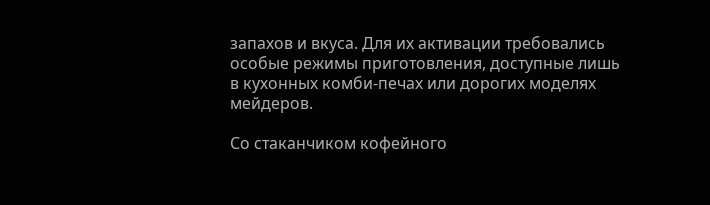запахов и вкуса. Для их активации требовались особые режимы приготовления, доступные лишь в кухонных комби-печах или дорогих моделях мейдеров.

Со стаканчиком кофейного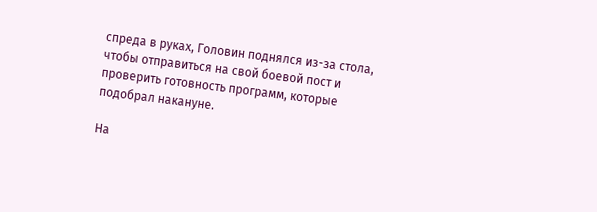спреда в руках, Головин поднялся из-за стола, чтобы отправиться на свой боевой пост и проверить готовность программ, которые подобрал накануне.

На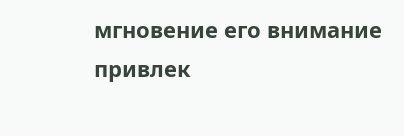мгновение его внимание привлек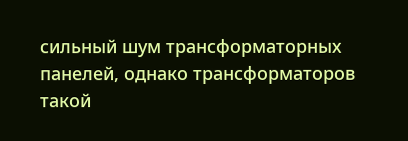сильный шум трансформаторных панелей, однако трансформаторов такой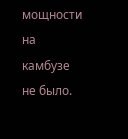мощности на камбузе не было.